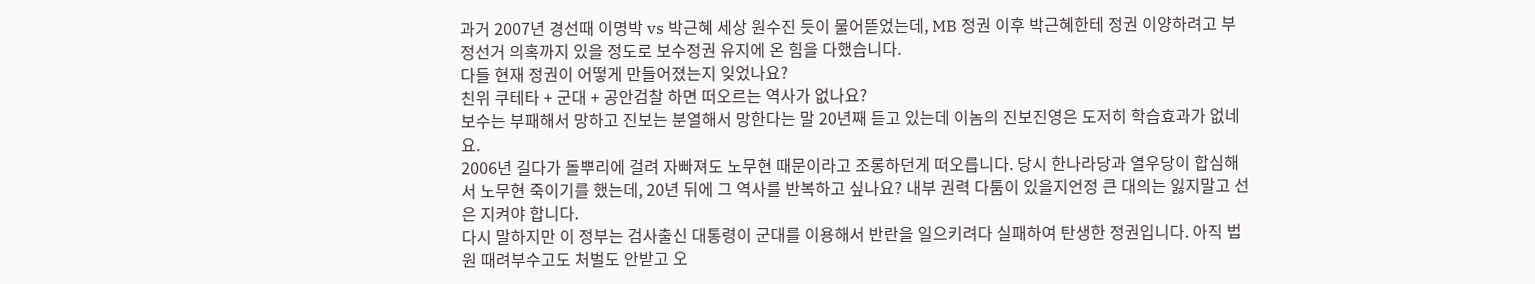과거 2007년 경선때 이명박 vs 박근혜 세상 원수진 듯이 물어뜯었는데, MB 정권 이후 박근혜한테 정권 이양하려고 부정선거 의혹까지 있을 정도로 보수정권 유지에 온 힘을 다했습니다.
다들 현재 정권이 어떻게 만들어졌는지 잊었나요?
친위 쿠테타 + 군대 + 공안검찰 하면 떠오르는 역사가 없나요?
보수는 부패해서 망하고 진보는 분열해서 망한다는 말 20년째 듣고 있는데 이놈의 진보진영은 도저히 학습효과가 없네요.
2006년 길다가 돌뿌리에 걸려 자빠져도 노무현 때문이라고 조롱하던게 떠오릅니다. 당시 한나라당과 열우당이 합심해서 노무현 죽이기를 했는데, 20년 뒤에 그 역사를 반복하고 싶나요? 내부 권력 다툼이 있을지언정 큰 대의는 잃지말고 선은 지켜야 합니다.
다시 말하지만 이 정부는 검사출신 대통령이 군대를 이용해서 반란을 일으키려다 실패하여 탄생한 정권입니다. 아직 법원 때려부수고도 처벌도 안받고 오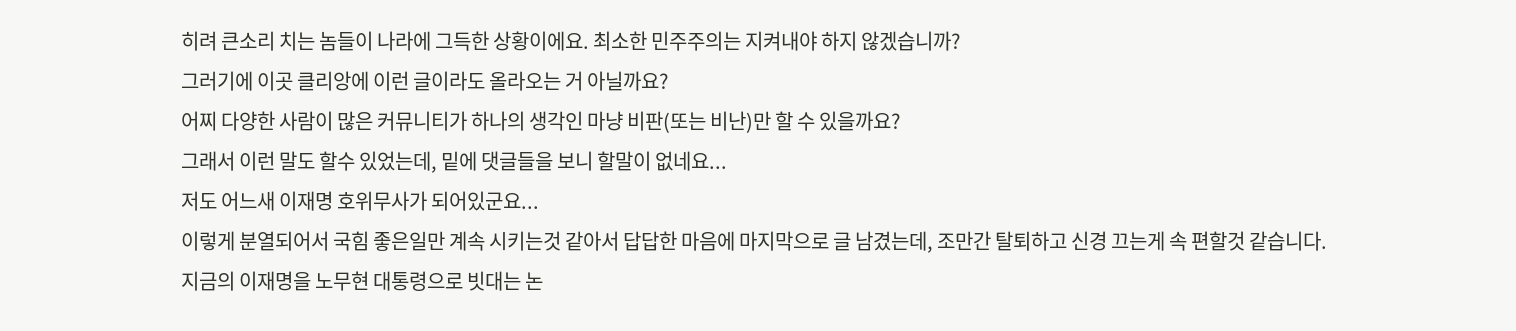히려 큰소리 치는 놈들이 나라에 그득한 상황이에요. 최소한 민주주의는 지켜내야 하지 않겠습니까?
그러기에 이곳 클리앙에 이런 글이라도 올라오는 거 아닐까요?
어찌 다양한 사람이 많은 커뮤니티가 하나의 생각인 마냥 비판(또는 비난)만 할 수 있을까요?
그래서 이런 말도 할수 있었는데, 밑에 댓글들을 보니 할말이 없네요...
저도 어느새 이재명 호위무사가 되어있군요...
이렇게 분열되어서 국힘 좋은일만 계속 시키는것 같아서 답답한 마음에 마지막으로 글 남겼는데, 조만간 탈퇴하고 신경 끄는게 속 편할것 같습니다.
지금의 이재명을 노무현 대통령으로 빗대는 논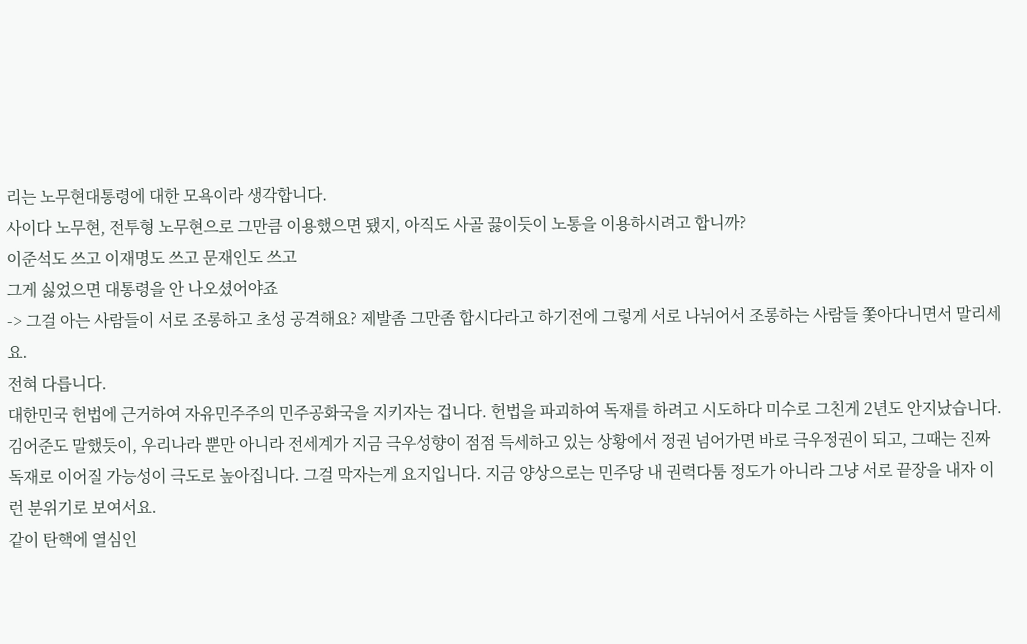리는 노무현대통령에 대한 모욕이라 생각합니다.
사이다 노무현, 전투형 노무현으로 그만큼 이용했으면 됐지, 아직도 사골 끓이듯이 노통을 이용하시려고 합니까?
이준석도 쓰고 이재명도 쓰고 문재인도 쓰고
그게 싫었으면 대통령을 안 나오셨어야죠
-> 그걸 아는 사람들이 서로 조롱하고 초성 공격해요? 제발좀 그만좀 합시다라고 하기전에 그렇게 서로 나뉘어서 조롱하는 사람들 쫓아다니면서 말리세요.
전혀 다릅니다.
대한민국 헌법에 근거하여 자유민주주의 민주공화국을 지키자는 겁니다. 헌법을 파괴하여 독재를 하려고 시도하다 미수로 그친게 2년도 안지났습니다.
김어준도 말했듯이, 우리나라 뿐만 아니라 전세계가 지금 극우성향이 점점 득세하고 있는 상황에서 정권 넘어가면 바로 극우정권이 되고, 그때는 진짜 독재로 이어질 가능성이 극도로 높아집니다. 그걸 막자는게 요지입니다. 지금 양상으로는 민주당 내 권력다툼 정도가 아니라 그냥 서로 끝장을 내자 이런 분위기로 보여서요.
같이 탄핵에 열심인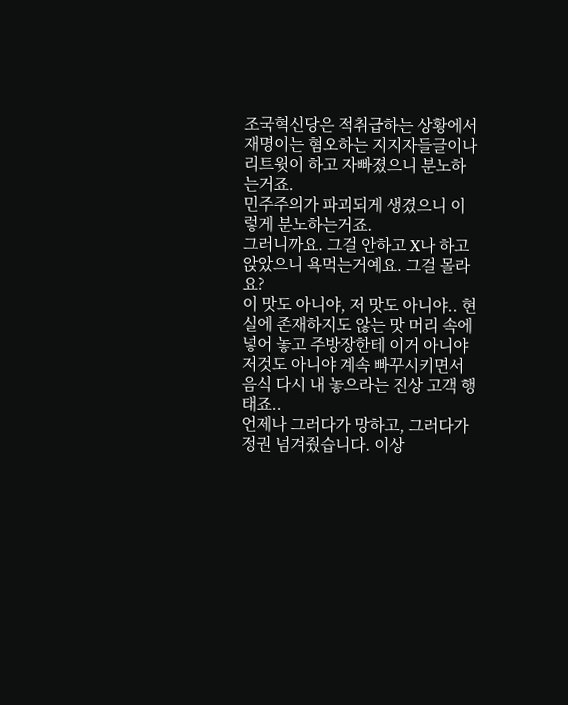조국혁신당은 적취급하는 상황에서
재명이는 혐오하는 지지자들글이나 리트윗이 하고 자빠졌으니 분노하는거죠.
민주주의가 파괴되게 생겼으니 이렇게 분노하는거죠.
그러니까요. 그걸 안하고 X나 하고 앉았으니 욕먹는거예요. 그걸 몰라요?
이 맛도 아니야, 저 맛도 아니야.. 현실에 존재하지도 않는 맛 머리 속에 넣어 놓고 주방장한테 이거 아니야 저것도 아니야 계속 빠꾸시키면서 음식 다시 내 놓으라는 진상 고객 행태죠..
언제나 그러다가 망하고, 그러다가 정권 넘겨줬습니다. 이상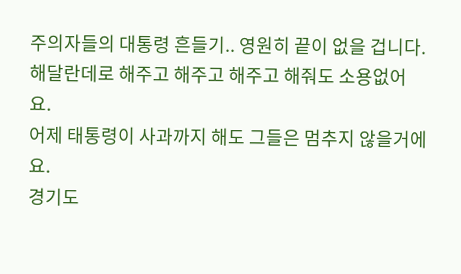주의자들의 대통령 흔들기.. 영원히 끝이 없을 겁니다.
해달란데로 해주고 해주고 해주고 해줘도 소용없어요.
어제 태통령이 사과까지 해도 그들은 멈추지 않을거에요.
경기도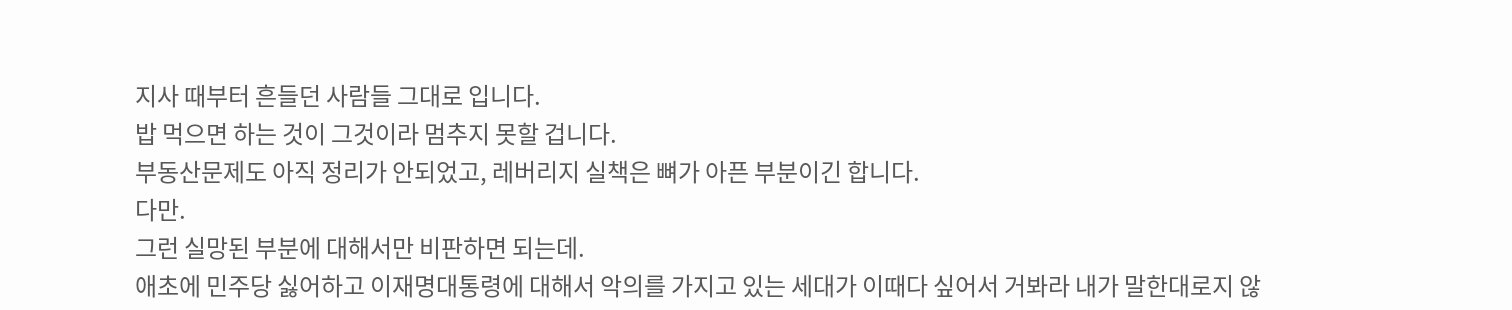지사 때부터 흔들던 사람들 그대로 입니다.
밥 먹으면 하는 것이 그것이라 멈추지 못할 겁니다.
부동산문제도 아직 정리가 안되었고, 레버리지 실책은 뼈가 아픈 부분이긴 합니다.
다만.
그런 실망된 부분에 대해서만 비판하면 되는데.
애초에 민주당 싫어하고 이재명대통령에 대해서 악의를 가지고 있는 세대가 이때다 싶어서 거봐라 내가 말한대로지 않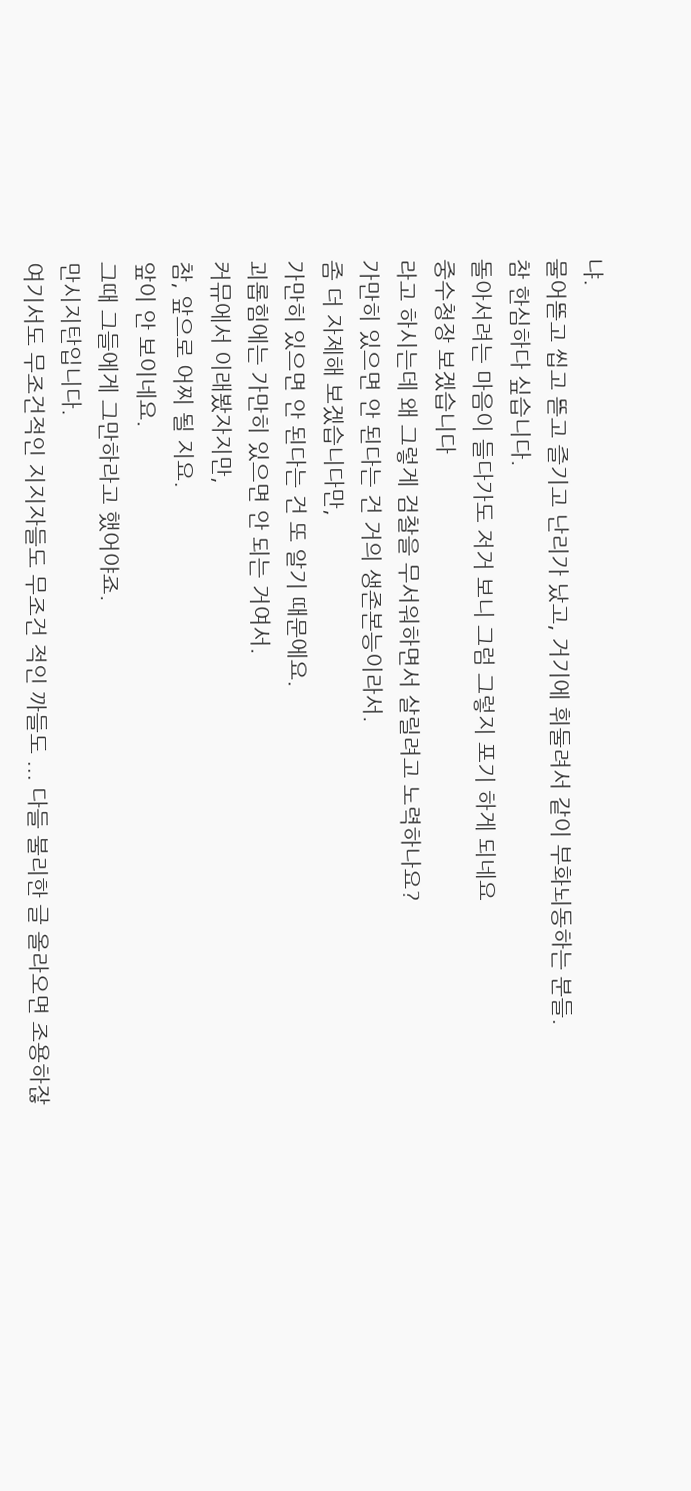냐.
물어뜯고 씹고 뜯고 즐기고 난리가 났고, 거기에 휘둘려서 같이 부화뇌동하는 분들.
참 한심하다 싶습니다.
돌아서려는 마음이 들다가도 저거 보니 그럼 그렇지 포기 하게 되네요
중수청장 보겠습니다
라고 하시는데 왜 그렇게 검찰을 무서워하면서 살릴려고 노력하나요?
가만히 있으면 안 된다는 건 거의 생존본능이라서.
좀 더 자제해 보겠습니다만,
가만히 있으면 안 된다는 건 또 알기 때문에요.
괴롭힘에는 가만히 있으면 안 되는 거여서.
커뮤에서 이래봤자지만,
참, 앞으로 어찌 될 지요.
앞이 안 보이네요.
그때 그들에게 그만하라고 했어야죠.
만시지탄입니다.
여기서도 무조건적인 지지자들도 무조건 적인 까들도 ... 다들 불리한 글 올라오면 조용하잖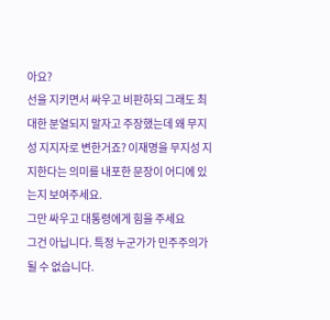아요?
선을 지키면서 싸우고 비판하되 그래도 최대한 분열되지 말자고 주장했는데 왜 무지성 지지자로 변한거죠? 이재명을 무지성 지지한다는 의미를 내포한 문장이 어디에 있는지 보여주세요.
그만 싸우고 대통령에게 힘을 주세요
그건 아닙니다. 특정 누군가가 민주주의가 될 수 없습니다.